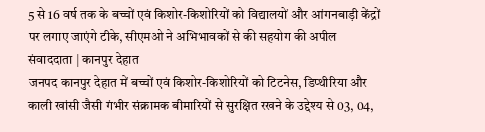5 से 16 वर्ष तक के बच्चों एवं किशोर-किशोरियों को विद्यालयों और आंगनबाड़ी केंद्रों पर लगाए जाएंगे टीके, सीएमओ ने अभिभावकों से की सहयोग की अपील
संवाददाता | कानपुर देहात
जनपद कानपुर देहात में बच्चों एवं किशोर-किशोरियों को टिटनेस, डिप्थीरिया और काली खांसी जैसी गंभीर संक्रामक बीमारियों से सुरक्षित रखने के उद्देश्य से 03, 04,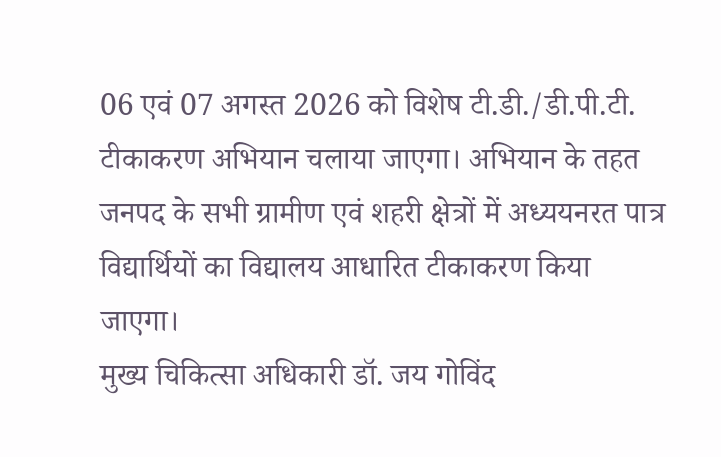06 एवं 07 अगस्त 2026 को विशेष टी.डी./डी.पी.टी. टीकाकरण अभियान चलाया जाएगा। अभियान के तहत जनपद के सभी ग्रामीण एवं शहरी क्षेत्रों में अध्ययनरत पात्र विद्यार्थियों का विद्यालय आधारित टीकाकरण किया जाएगा।
मुख्य चिकित्सा अधिकारी डॉ. जय गोविंद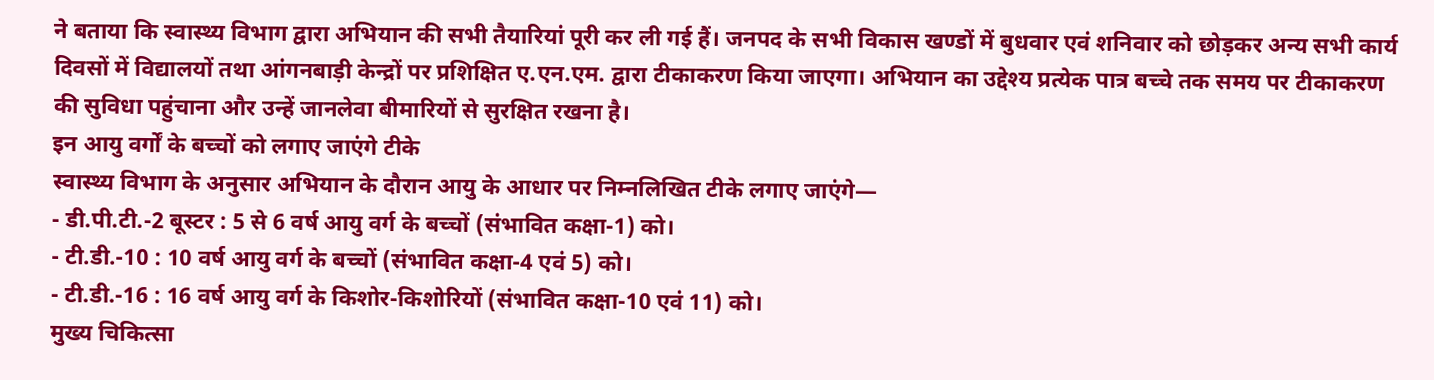ने बताया कि स्वास्थ्य विभाग द्वारा अभियान की सभी तैयारियां पूरी कर ली गई हैं। जनपद के सभी विकास खण्डों में बुधवार एवं शनिवार को छोड़कर अन्य सभी कार्य दिवसों में विद्यालयों तथा आंगनबाड़ी केन्द्रों पर प्रशिक्षित ए.एन.एम. द्वारा टीकाकरण किया जाएगा। अभियान का उद्देश्य प्रत्येक पात्र बच्चे तक समय पर टीकाकरण की सुविधा पहुंचाना और उन्हें जानलेवा बीमारियों से सुरक्षित रखना है।
इन आयु वर्गों के बच्चों को लगाए जाएंगे टीके
स्वास्थ्य विभाग के अनुसार अभियान के दौरान आयु के आधार पर निम्नलिखित टीके लगाए जाएंगे—
- डी.पी.टी.-2 बूस्टर : 5 से 6 वर्ष आयु वर्ग के बच्चों (संभावित कक्षा-1) को।
- टी.डी.-10 : 10 वर्ष आयु वर्ग के बच्चों (संभावित कक्षा-4 एवं 5) को।
- टी.डी.-16 : 16 वर्ष आयु वर्ग के किशोर-किशोरियों (संभावित कक्षा-10 एवं 11) को।
मुख्य चिकित्सा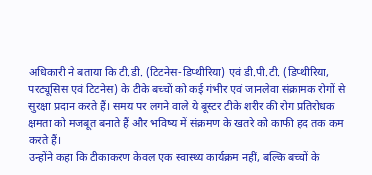अधिकारी ने बताया कि टी.डी. (टिटनेस-डिप्थीरिया) एवं डी.पी.टी. (डिप्थीरिया, परट्यूसिस एवं टिटनेस) के टीके बच्चों को कई गंभीर एवं जानलेवा संक्रामक रोगों से सुरक्षा प्रदान करते हैं। समय पर लगने वाले ये बूस्टर टीके शरीर की रोग प्रतिरोधक क्षमता को मजबूत बनाते हैं और भविष्य में संक्रमण के खतरे को काफी हद तक कम करते हैं।
उन्होंने कहा कि टीकाकरण केवल एक स्वास्थ्य कार्यक्रम नहीं, बल्कि बच्चों के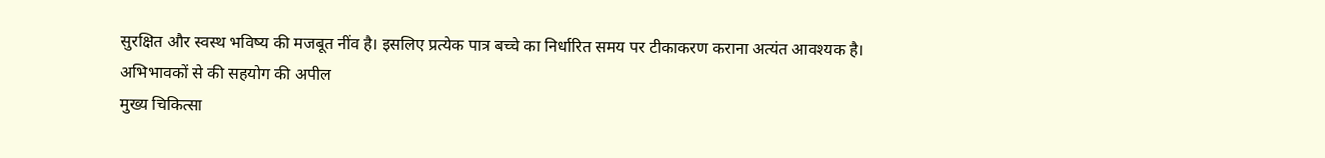सुरक्षित और स्वस्थ भविष्य की मजबूत नींव है। इसलिए प्रत्येक पात्र बच्चे का निर्धारित समय पर टीकाकरण कराना अत्यंत आवश्यक है।
अभिभावकों से की सहयोग की अपील
मुख्य चिकित्सा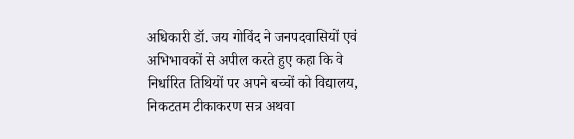अधिकारी डॉ. जय गोविंद ने जनपदवासियों एवं अभिभावकों से अपील करते हुए कहा कि वे निर्धारित तिथियों पर अपने बच्चों को विद्यालय, निकटतम टीकाकरण सत्र अथवा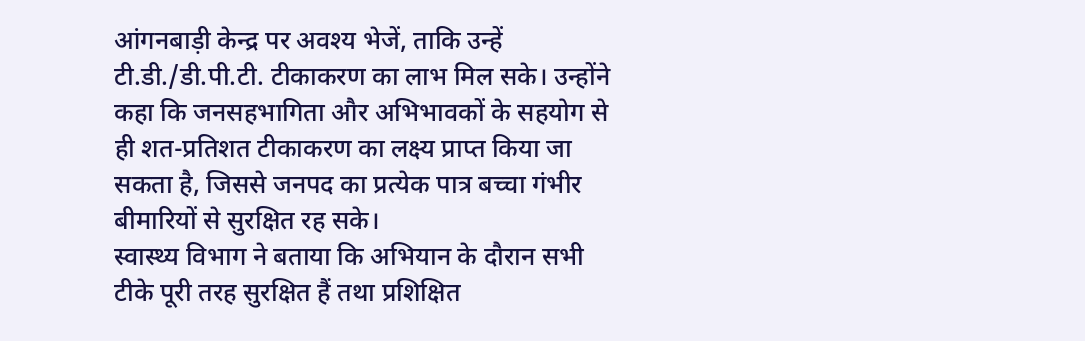आंगनबाड़ी केन्द्र पर अवश्य भेजें, ताकि उन्हें टी.डी./डी.पी.टी. टीकाकरण का लाभ मिल सके। उन्होंने कहा कि जनसहभागिता और अभिभावकों के सहयोग से ही शत-प्रतिशत टीकाकरण का लक्ष्य प्राप्त किया जा सकता है, जिससे जनपद का प्रत्येक पात्र बच्चा गंभीर बीमारियों से सुरक्षित रह सके।
स्वास्थ्य विभाग ने बताया कि अभियान के दौरान सभी टीके पूरी तरह सुरक्षित हैं तथा प्रशिक्षित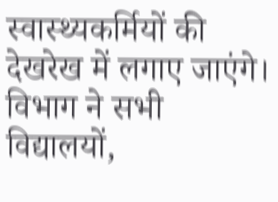स्वास्थ्यकर्मियों की देखरेख में लगाए जाएंगे। विभाग ने सभी विद्यालयों,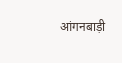आंगनबाड़ी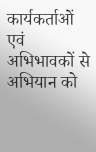कार्यकर्ताओं एवं अभिभावकों से अभियान को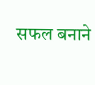सफल बनाने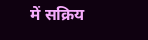में सक्रिय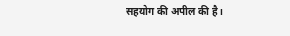सहयोग की अपील की है।